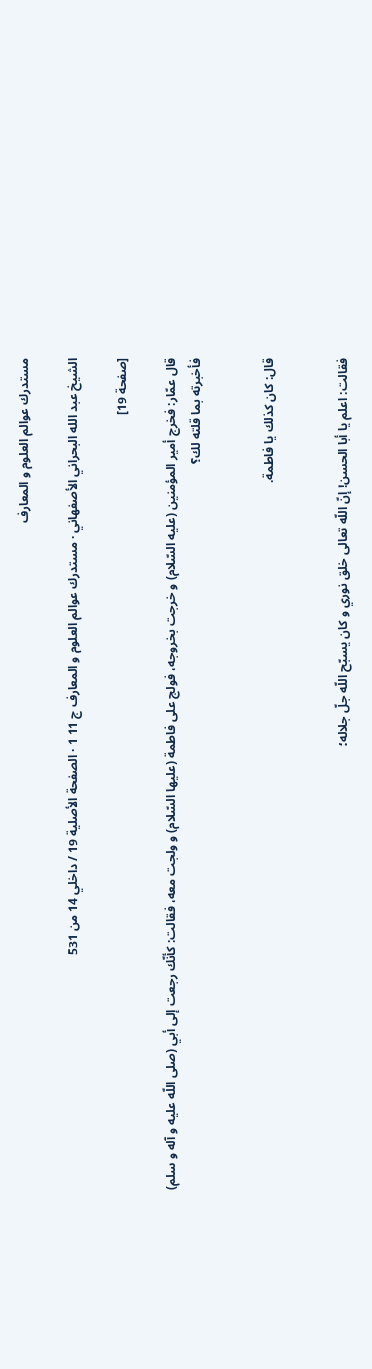مستدرك عوالم العلوم و المعارف

الشيخ عبد الله البحراني الأصفهاني · مستدرك عوالم العلوم و المعارف ج 11 1 · الصفحة الأصلية 19 / داخلي 14 من 531

[صفحة 19]

قال عمّار: فخرج أمير المؤمنين (عليه السّلام) و خرجت بخروجه، فولج على فاطمة (عليها السّلام) و ولجت معه، فقالت: كأنّك رجعت إلى أبي (صلى اللّه عليه و آله و سلم) فأخبرته بما قلته لك؟


قال: كان كذلك يا فاطمة.


فقالت: اعلم يا أبا الحسن! إنّ اللّه تعالى خلق نوري و كان يسبّح اللّه جلّ جلاله؛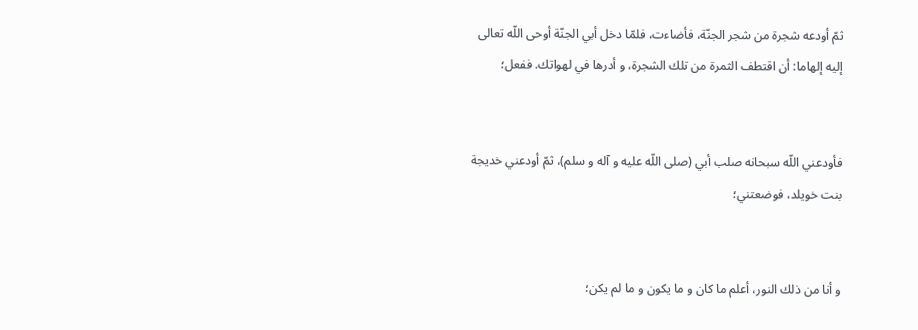ثمّ أودعه شجرة من شجر الجنّة، فأضاءت، فلمّا دخل أبي الجنّة أوحى اللّه تعالى إليه إلهاما: أن اقتطف الثمرة من تلك الشجرة، و أدرها في لهواتك. ففعل؛


فأودعني اللّه سبحانه صلب أبي (صلى اللّه عليه و آله و سلم)، ثمّ أودعني خديجة بنت خويلد، فوضعتني؛


و أنا من ذلك النور، أعلم ما كان و ما يكون و ما لم يكن؛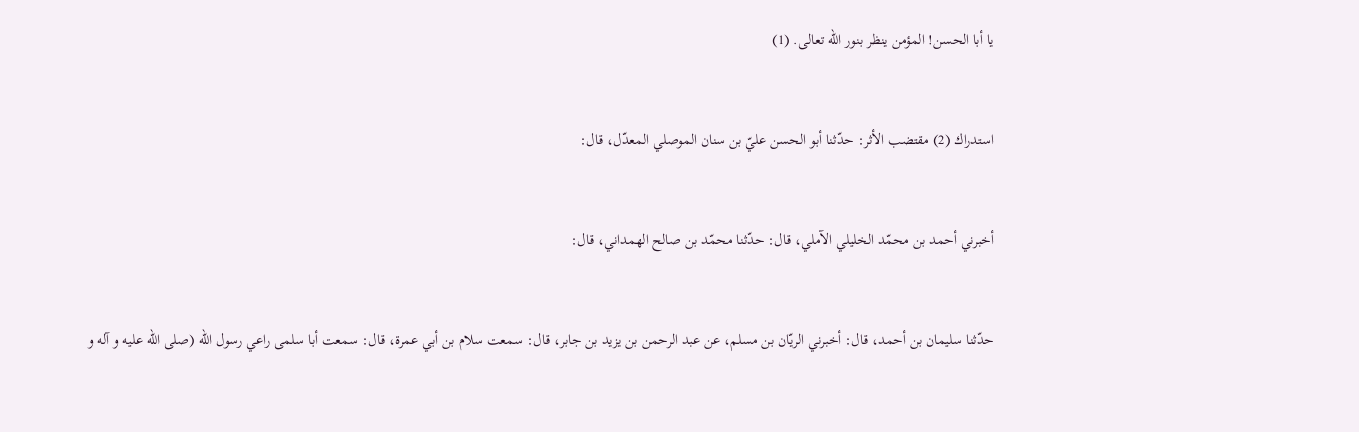يا أبا الحسن! المؤمن ينظر بنور اللّه تعالى. (1)


استدراك (2) مقتضب الأثر: حدّثنا أبو الحسن عليّ بن سنان الموصلي المعدّل، قال:


أخبرني أحمد بن محمّد الخليلي الآملي، قال: حدّثنا محمّد بن صالح الهمداني، قال:


حدّثنا سليمان بن أحمد، قال: أخبرني الريّان بن مسلم، عن عبد الرحمن بن يزيد بن جابر، قال: سمعت سلام بن أبي عمرة، قال: سمعت أبا سلمى راعي رسول اللّه (صلى اللّه عليه و آله و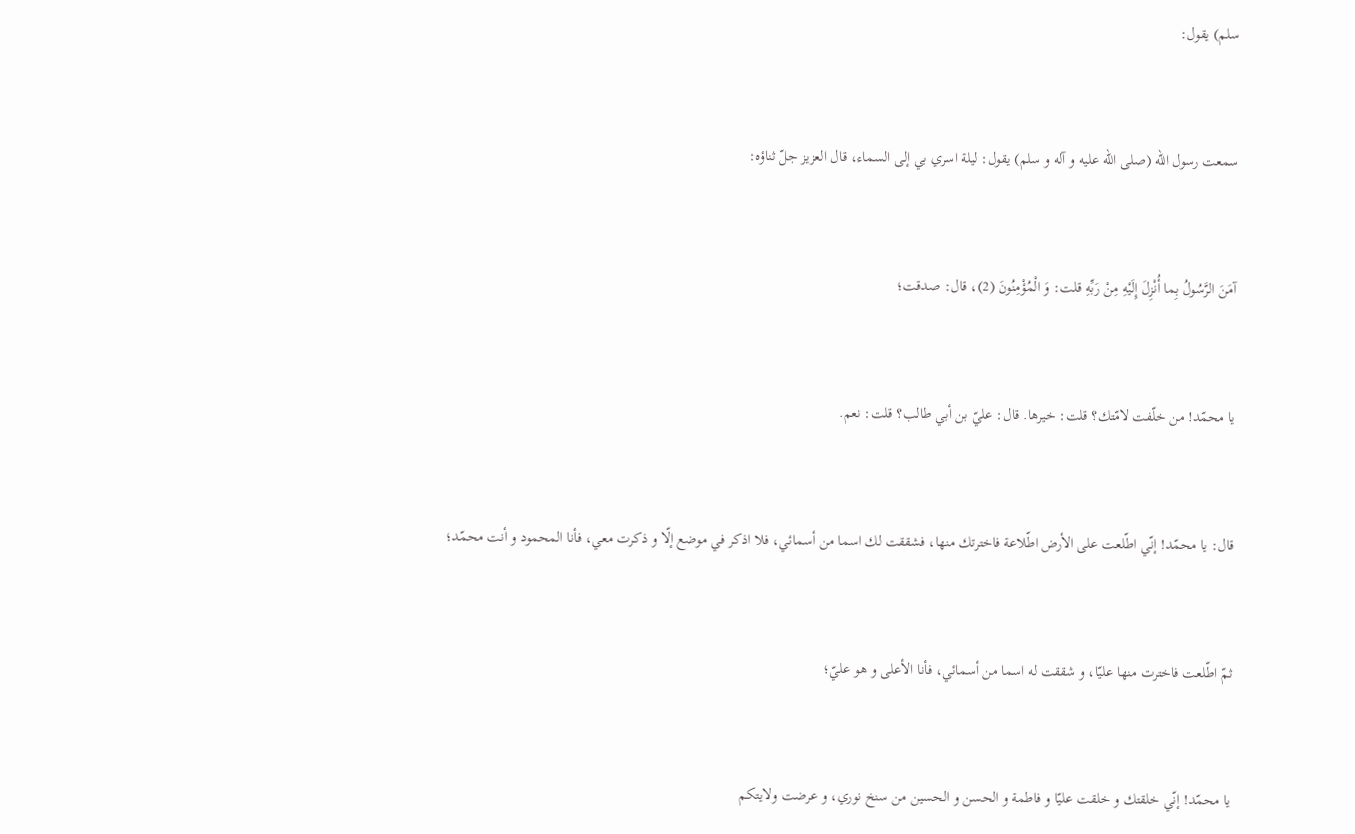سلم) يقول:


سمعت رسول اللّه (صلى اللّه عليه و آله و سلم) يقول: ليلة اسري بي إلى السماء، قال العزيز جلّ ثناؤه:


آمَنَ الرَّسُولُ بِما أُنْزِلَ إِلَيْهِ مِنْ رَبِّهِ قلت: وَ الْمُؤْمِنُونَ (2)، قال: صدقت؛


يا محمّد! من خلّفت لامّتك؟ قلت: خيرها. قال: عليّ بن أبي طالب؟ قلت: نعم.


قال: يا محمّد! إنّي اطّلعت على الأرض اطّلاعة فاخترتك منها، فشققت لك اسما من أسمائي، فلا اذكر في موضع إلّا و ذكرت معي، فأنا المحمود و أنت محمّد؛


ثمّ اطّلعت فاخترت منها عليّا، و شققت له اسما من أسمائي، فأنا الأعلى و هو عليّ؛


يا محمّد! إنّي خلقتك و خلقت عليّا و فاطمة و الحسن و الحسين من سنخ نوري، و عرضت ولايتكم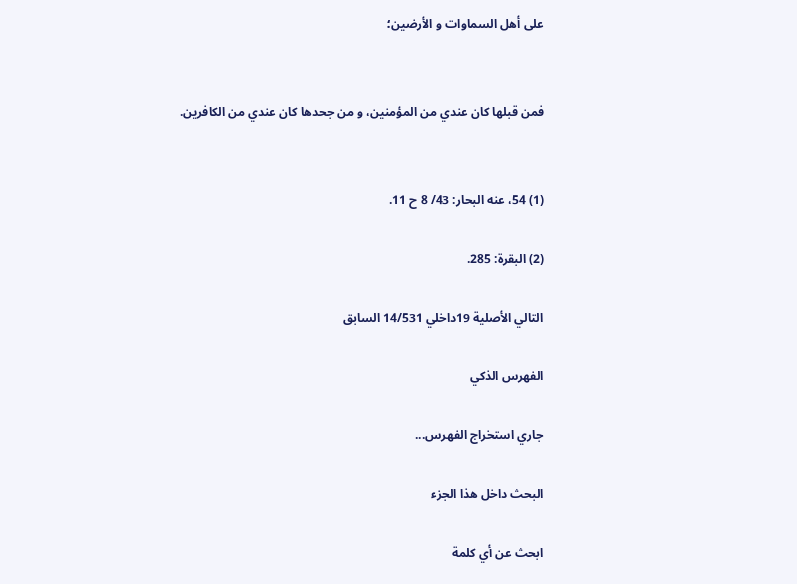على أهل السماوات و الأرضين؛


فمن قبلها كان عندي من المؤمنين، و من جحدها كان عندي من الكافرين.


(1) 54، عنه البحار: 43/ 8 ح 11.

(2) البقرة: 285.

التالي الأصلية 19داخلي 14/531 السابق

الفهرس الذكي

جاري استخراج الفهرس...

البحث داخل هذا الجزء

ابحث عن أي كلمة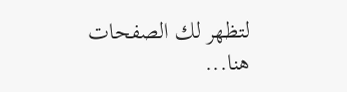لتظهر لك الصفحات هنا...